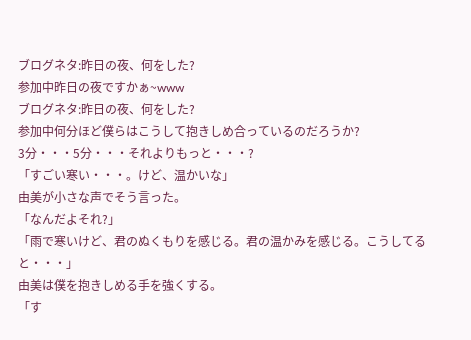ブログネタ:昨日の夜、何をした?
参加中昨日の夜ですかぁ~www
ブログネタ:昨日の夜、何をした?
参加中何分ほど僕らはこうして抱きしめ合っているのだろうか?
3分・・・5分・・・それよりもっと・・・?
「すごい寒い・・・。けど、温かいな」
由美が小さな声でそう言った。
「なんだよそれ?」
「雨で寒いけど、君のぬくもりを感じる。君の温かみを感じる。こうしてると・・・」
由美は僕を抱きしめる手を強くする。
「す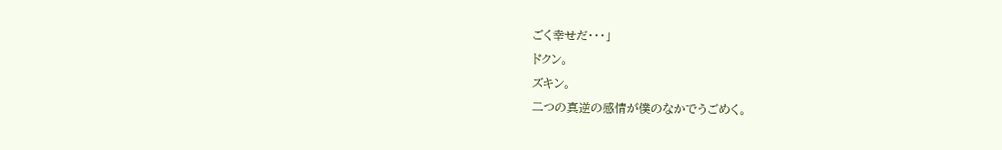ごく幸せだ・・・」
ドクン。
ズキン。
二つの真逆の感情が僕のなかでうごめく。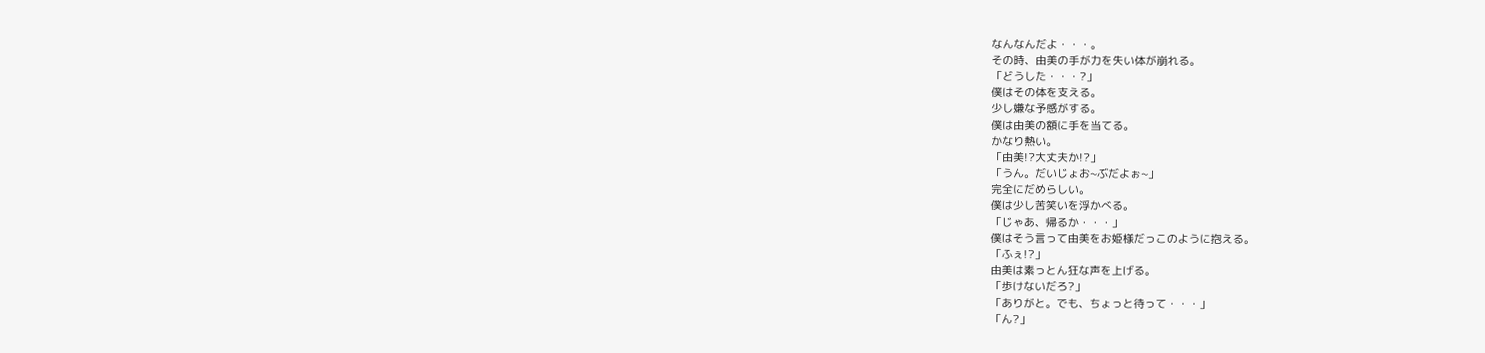なんなんだよ・・・。
その時、由美の手が力を失い体が崩れる。
「どうした・・・?」
僕はその体を支える。
少し嫌な予感がする。
僕は由美の額に手を当てる。
かなり熱い。
「由美!?大丈夫か!?」
「うん。だいじょお~ぶだよぉ~」
完全にだめらしい。
僕は少し苦笑いを浮かべる。
「じゃあ、帰るか・・・」
僕はそう言って由美をお姫様だっこのように抱える。
「ふぇ!?」
由美は素っとん狂な声を上げる。
「歩けないだろ?」
「ありがと。でも、ちょっと待って・・・」
「ん?」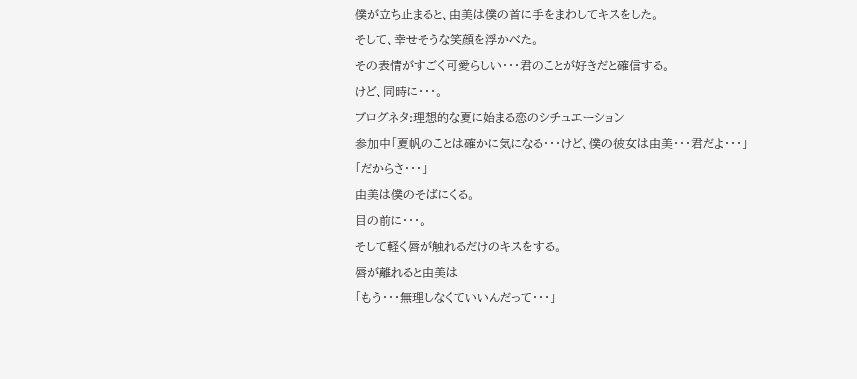僕が立ち止まると、由美は僕の首に手をまわしてキスをした。
そして、幸せそうな笑顔を浮かべた。
その表情がすごく可愛らしい・・・君のことが好きだと確信する。
けど、同時に・・・。
ブログネタ:理想的な夏に始まる恋のシチュエーション
参加中「夏帆のことは確かに気になる・・・けど、僕の彼女は由美・・・君だよ・・・」
「だからさ・・・」
由美は僕のそばにくる。
目の前に・・・。
そして軽く唇が触れるだけのキスをする。
唇が離れると由美は
「もう・・・無理しなくていいんだって・・・」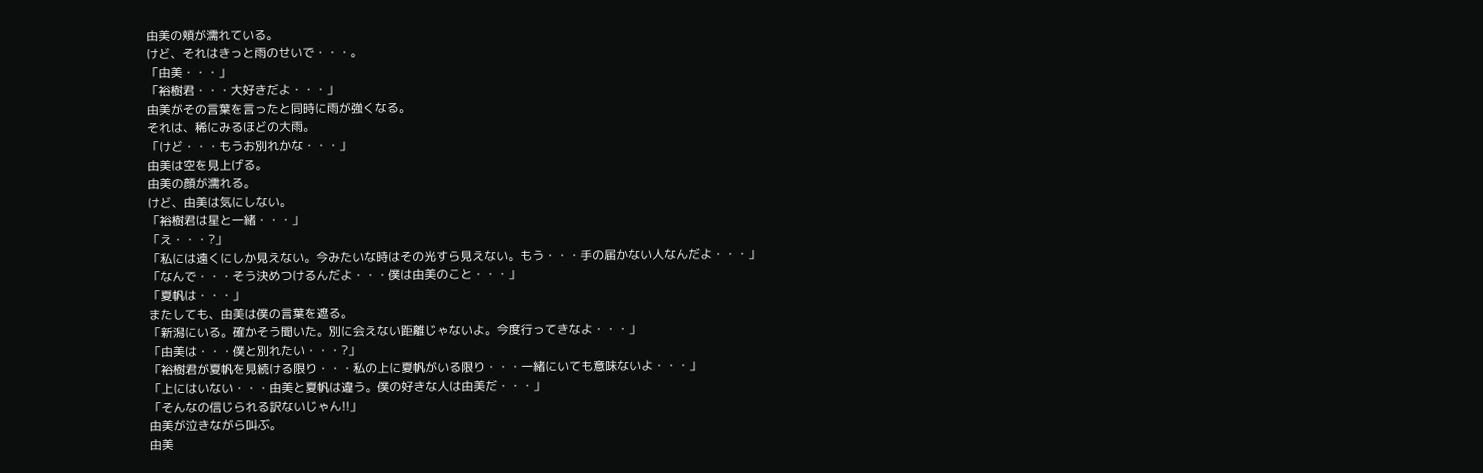由美の頬が濡れている。
けど、それはきっと雨のせいで・・・。
「由美・・・」
「裕樹君・・・大好きだよ・・・」
由美がその言葉を言ったと同時に雨が強くなる。
それは、稀にみるほどの大雨。
「けど・・・もうお別れかな・・・」
由美は空を見上げる。
由美の顔が濡れる。
けど、由美は気にしない。
「裕樹君は星と一緒・・・」
「え・・・?」
「私には遠くにしか見えない。今みたいな時はその光すら見えない。もう・・・手の届かない人なんだよ・・・」
「なんで・・・そう決めつけるんだよ・・・僕は由美のこと・・・」
「夏帆は・・・」
またしても、由美は僕の言葉を遮る。
「新潟にいる。確かそう聞いた。別に会えない距離じゃないよ。今度行ってきなよ・・・」
「由美は・・・僕と別れたい・・・?」
「裕樹君が夏帆を見続ける限り・・・私の上に夏帆がいる限り・・・一緒にいても意味ないよ・・・」
「上にはいない・・・由美と夏帆は違う。僕の好きな人は由美だ・・・」
「そんなの信じられる訳ないじゃん!!」
由美が泣きながら叫ぶ。
由美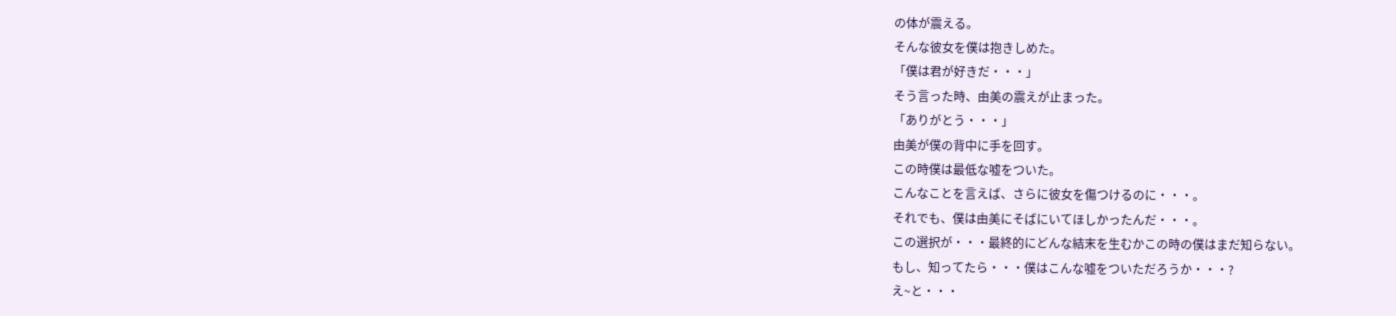の体が震える。
そんな彼女を僕は抱きしめた。
「僕は君が好きだ・・・」
そう言った時、由美の震えが止まった。
「ありがとう・・・」
由美が僕の背中に手を回す。
この時僕は最低な嘘をついた。
こんなことを言えば、さらに彼女を傷つけるのに・・・。
それでも、僕は由美にそばにいてほしかったんだ・・・。
この選択が・・・最終的にどんな結末を生むかこの時の僕はまだ知らない。
もし、知ってたら・・・僕はこんな嘘をついただろうか・・・?
え~と・・・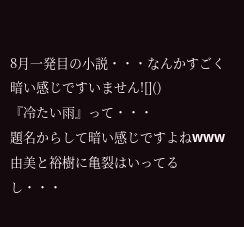8月一発目の小説・・・なんかすごく暗い感じですいません![]()
『冷たい雨』って・・・
題名からして暗い感じですよねwww
由美と裕樹に亀裂はいってるし・・・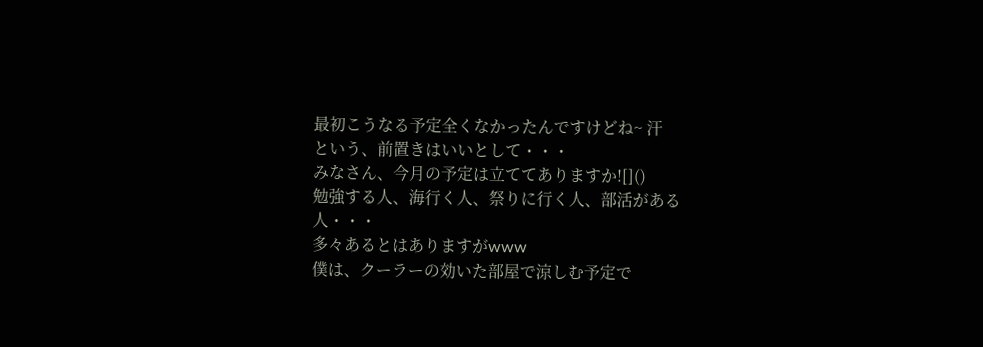最初こうなる予定全くなかったんですけどね~ 汗
という、前置きはいいとして・・・
みなさん、今月の予定は立ててありますか![]()
勉強する人、海行く人、祭りに行く人、部活がある人・・・
多々あるとはありますがwww
僕は、クーラーの効いた部屋で涼しむ予定で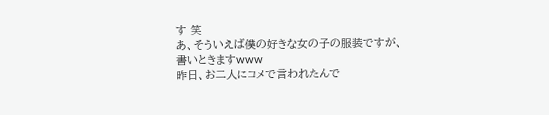す 笑
あ、そういえば僕の好きな女の子の服装ですが、
書いときますwww
昨日、お二人にコメで言われたんで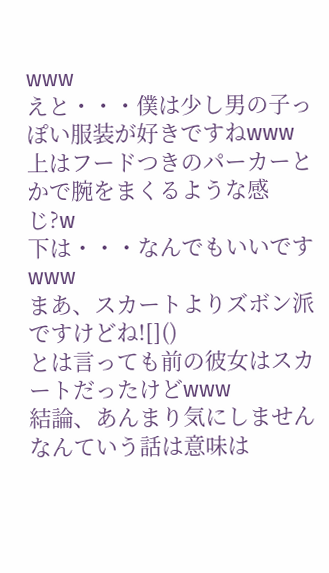www
えと・・・僕は少し男の子っぽい服装が好きですねwww
上はフードつきのパーカーとかで腕をまくるような感じ?w
下は・・・なんでもいいですwww
まあ、スカートよりズボン派ですけどね![]()
とは言っても前の彼女はスカートだったけどwww
結論、あんまり気にしません
なんていう話は意味は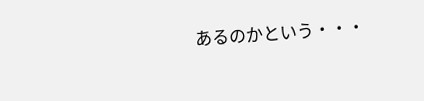あるのかという・・・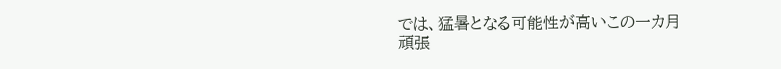では、猛暑となる可能性が高いこの一カ月
頑張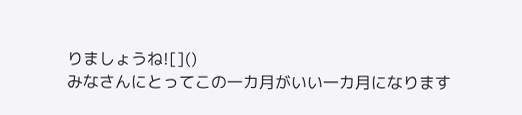りましょうね![]()
みなさんにとってこの一カ月がいい一カ月になります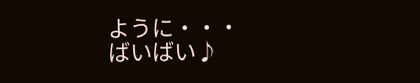ように・・・
ばいばい♪